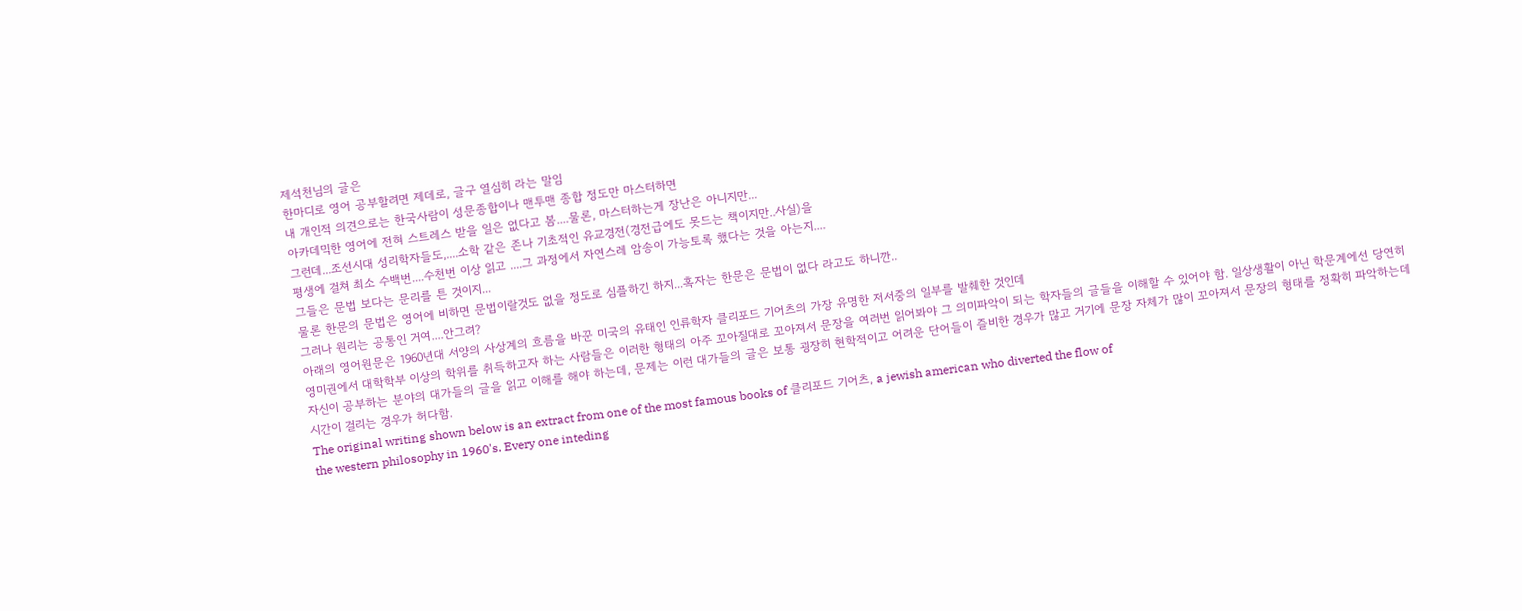제석천님의 글은
한마디로 영어 공부할려면 제데로, 글구 열심히 라는 말임
내 개인적 의견으로는 한국사람이 성문종합이나 맨투맨 종합 정도만 마스터하면
아카데믹한 영어에 전혀 스트레스 받을 일은 없다고 봄....물론, 마스터하는게 장난은 아니지만...
그런데...조선시대 성리학자들도,....소학 같은 존나 기초적인 유교경전(경전급에도 못드는 책이지만..사실)을
평생에 걸쳐 최소 수백번....수천번 이상 읽고 ....그 과정에서 자연스레 암송이 가능토록 했다는 것을 아는지....
그들은 문법 보다는 문리를 튼 것이지...
물론 한문의 문법은 영어에 비하면 문법이랄것도 없을 정도로 심플하긴 하지...혹자는 한문은 문법이 없다 라고도 하니깐..
그러나 원리는 공통인 거여....안그려?
아래의 영어원문은 1960년대 서양의 사상계의 흐름을 바꾼 미국의 유태인 인류학자 클리포드 기어츠의 가장 유명한 저서중의 일부를 발췌한 것인데
영미권에서 대학학부 이상의 학위를 취득하고자 하는 사람들은 이러한 형태의 아주 꼬아질대로 꼬아져서 문장을 여러번 읽어봐야 그 의미파악이 되는 학자들의 글들을 이해할 수 있어야 함. 일상생활이 아닌 학문계에선 당연히 자신이 공부하는 분야의 대가들의 글을 읽고 이해를 해야 하는데, 문제는 이런 대가들의 글은 보통 굉장히 현학적이고 어려운 단어들이 즐비한 경우가 많고 거기에 문장 자체가 많이 꼬아져서 문장의 형태를 정확히 파악하는데 시간이 걸리는 경우가 허다함.
The original writing shown below is an extract from one of the most famous books of 클리포드 기어츠, a jewish american who diverted the flow of
the western philosophy in 1960's. Every one inteding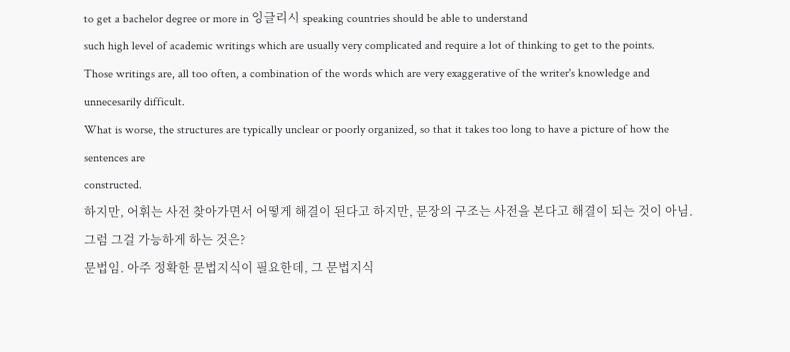to get a bachelor degree or more in 잉글리시 speaking countries should be able to understand
such high level of academic writings which are usually very complicated and require a lot of thinking to get to the points.
Those writings are, all too often, a combination of the words which are very exaggerative of the writer's knowledge and unnecesarily difficult.
What is worse, the structures are typically unclear or poorly organized, so that it takes too long to have a picture of how the sentences are
constructed.
하지만, 어휘는 사전 찾아가면서 어떻게 해결이 된다고 하지만, 문장의 구조는 사전을 본다고 해결이 되는 것이 아님. 그럼 그걸 가능하게 하는 것은?
문법임. 아주 정확한 문법지식이 필요한데, 그 문법지식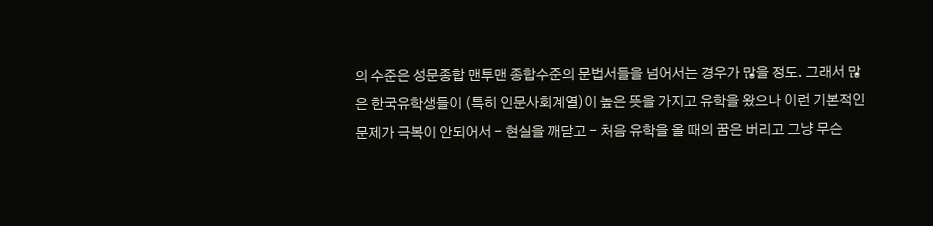의 수준은 성문종합 맨투맨 종합수준의 문법서들을 넘어서는 경우가 많을 정도. 그래서 많은 한국유학생들이 (특히 인문사회계열)이 높은 뜻을 가지고 유학을 왔으나 이런 기본적인 문제가 극복이 안되어서 - 현실을 깨닫고 - 처음 유학을 올 때의 꿈은 버리고 그냥 무슨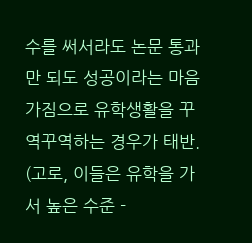수를 써서라도 논문 통과만 되도 성공이라는 마음가짐으로 유학생활을 꾸역꾸역하는 경우가 태반. (고로, 이들은 유학을 가서 높은 수준 -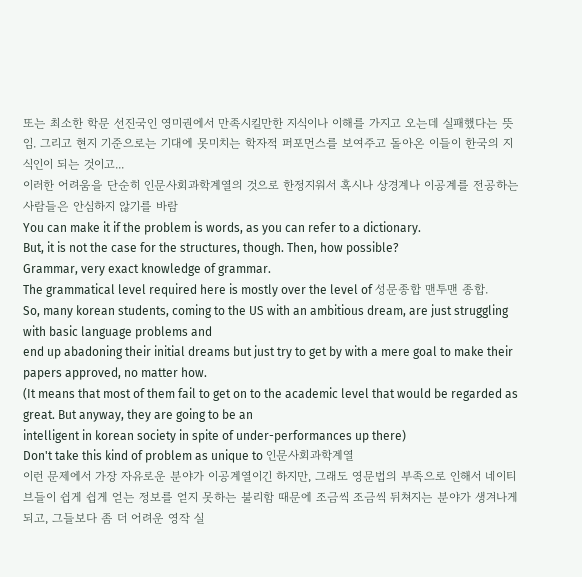또는 최소한 학문 선진국인 영미권에서 만족시킬만한 지식이나 이해를 가지고 오는데 실패했다는 뜻임. 그리고 현지 기준으로는 기대에 못미치는 학자적 퍼포먼스를 보여주고 돌아온 이들이 한국의 지식인이 되는 것이고...
이러한 어려움을 단순히 인문사회과학계열의 것으로 한정지워서 혹시나 상경계나 이공계를 전공하는 사람들은 안심하지 않기를 바람
You can make it if the problem is words, as you can refer to a dictionary.
But, it is not the case for the structures, though. Then, how possible?
Grammar, very exact knowledge of grammar.
The grammatical level required here is mostly over the level of 성문종합 맨투맨 종합.
So, many korean students, coming to the US with an ambitious dream, are just struggling with basic language problems and
end up abadoning their initial dreams but just try to get by with a mere goal to make their papers approved, no matter how.
(It means that most of them fail to get on to the academic level that would be regarded as great. But anyway, they are going to be an
intelligent in korean society in spite of under-performances up there)
Don't take this kind of problem as unique to 인문사회과학계열
이런 문제에서 가장 자유로운 분야가 이공계열이긴 하지만, 그래도 영문법의 부족으로 인해서 네이티브들이 쉽게 쉽게 얻는 정보를 얻지 못하는 불리함 때문에 조금씩 조금씩 뒤쳐지는 분야가 생겨나게 되고, 그들보다 좀 더 어려운 영작 실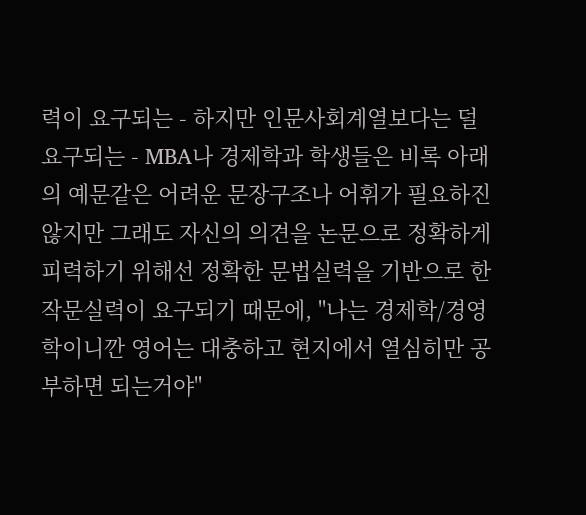력이 요구되는 - 하지만 인문사회계열보다는 덜 요구되는 - MBA나 경제학과 학생들은 비록 아래의 예문같은 어려운 문장구조나 어휘가 필요하진 않지만 그래도 자신의 의견을 논문으로 정확하게 피력하기 위해선 정확한 문법실력을 기반으로 한 작문실력이 요구되기 때문에, "나는 경제학/경영학이니깐 영어는 대충하고 현지에서 열심히만 공부하면 되는거야"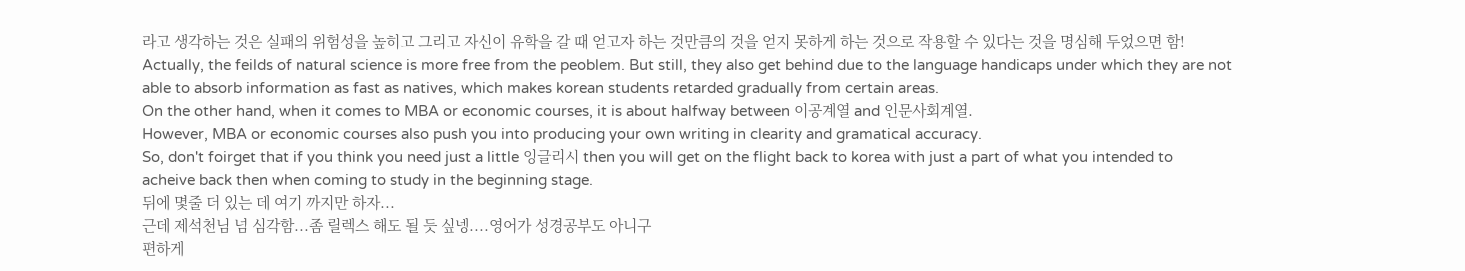라고 생각하는 것은 실패의 위험성을 높히고 그리고 자신이 유학을 갈 때 얻고자 하는 것만큼의 것을 얻지 못하게 하는 것으로 작용할 수 있다는 것을 명심해 두었으면 함!
Actually, the feilds of natural science is more free from the peoblem. But still, they also get behind due to the language handicaps under which they are not
able to absorb information as fast as natives, which makes korean students retarded gradually from certain areas.
On the other hand, when it comes to MBA or economic courses, it is about halfway between 이공계열 and 인문사회계열.
However, MBA or economic courses also push you into producing your own writing in clearity and gramatical accuracy.
So, don't foirget that if you think you need just a little 잉글리시 then you will get on the flight back to korea with just a part of what you intended to
acheive back then when coming to study in the beginning stage.
뒤에 몇줄 더 있는 데 여기 까지만 하자...
근데 제석천님 넘 심각함...좀 릴렉스 해도 될 듯 싶넹....영어가 성경공부도 아니구
편하게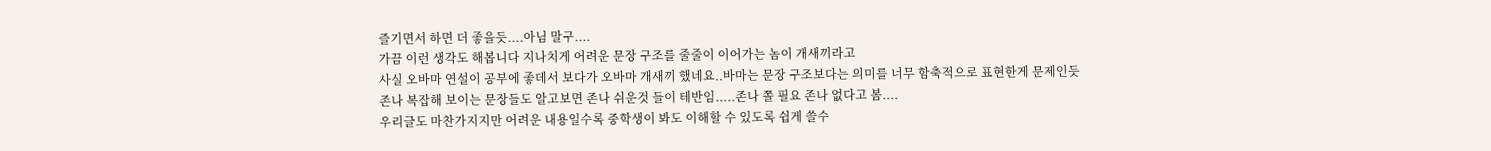즐기면서 하면 더 좋을듯....아님 말구....
가끔 이런 생각도 해봅니다 지나치게 어려운 문장 구조를 줄줄이 이어가는 놈이 개새끼라고
사실 오바마 연설이 공부에 좋데서 보다가 오바마 개새끼 했네요..바마는 문장 구조보다는 의미를 너무 함축적으로 표현한게 문제인듯
존나 복잡해 보이는 문장들도 알고보면 존나 쉬운것 들이 테반임.....존나 쫄 필요 존나 없다고 봄....
우리글도 마찬가지지만 어려운 내용일수록 중학생이 봐도 이해할 수 있도록 쉽게 쓸수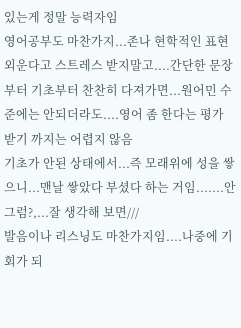있는게 정말 능력자임
영어공부도 마찬가지...존나 현학적인 표현 외운다고 스트레스 받지말고....간단한 문장부터 기초부터 찬찬히 다져가면...원어민 수준에는 안되더라도....영어 좀 한다는 평가 받기 까지는 어렵지 않음
기초가 안된 상태에서...즉 모래위에 성을 쌓으니...맨날 쌓았다 부셨다 하는 거임.......안그럼?,...잘 생각해 보면///
발음이나 리스닝도 마찬가지임....나중에 기회가 되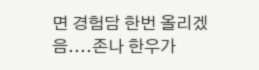면 경험담 한번 올리겠음....존나 한우가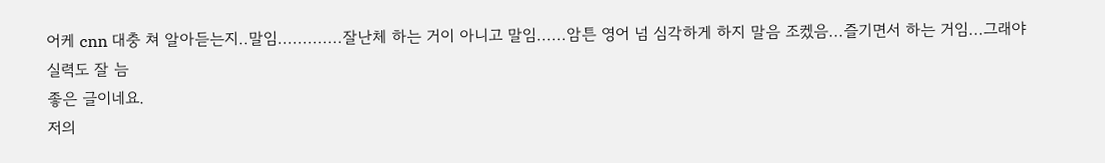어케 cnn 대충 쳐 알아듣는지..말임.............잘난체 하는 거이 아니고 말임......암튼 영어 넘 심각하게 하지 말음 조켔음...즐기면서 하는 거임...그래야 실력도 잘 늠
좋은 글이네요.
저의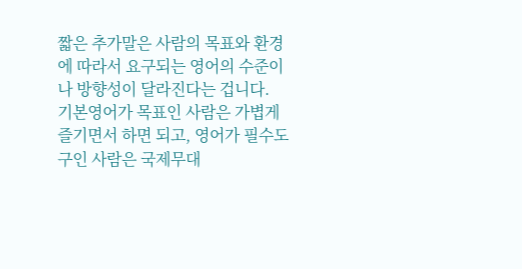짧은 추가말은 사람의 목표와 환경에 따라서 요구되는 영어의 수준이나 방향성이 달라진다는 겁니다.
기본영어가 목표인 사람은 가볍게 즐기면서 하면 되고, 영어가 필수도구인 사람은 국제무대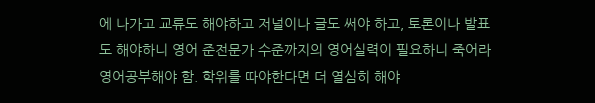에 나가고 교류도 해야하고 저널이나 글도 써야 하고, 토론이나 발표도 해야하니 영어 준전문가 수준까지의 영어실력이 필요하니 죽어라 영어공부해야 함. 학위를 따야한다면 더 열심히 해야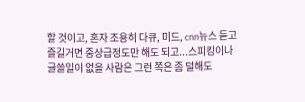할 것이고, 혼자 조용히 다큐, 미드, cnn뉴스 듣고 즐길거면 중상급정도만 해도 되고...스피킹이나 글쓸일이 없을 사람은 그런 쪽은 좀 덜해도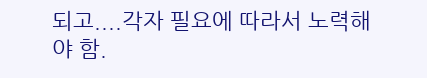되고....각자 필요에 따라서 노력해야 함.